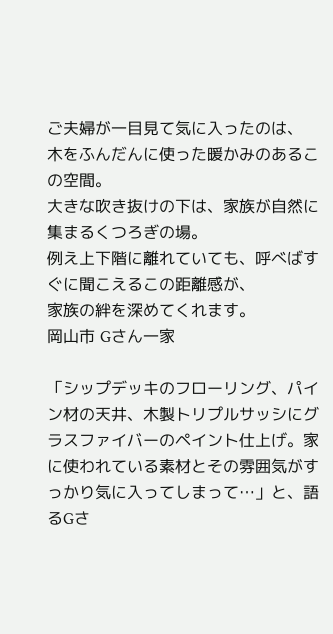ご夫婦が一目見て気に入ったのは、
木をふんだんに使った暖かみのあるこの空間。
大きな吹き抜けの下は、家族が自然に集まるくつろぎの場。
例え上下階に離れていても、呼べばすぐに聞こえるこの距離感が、
家族の絆を深めてくれます。
岡山市 Gさん一家

「シップデッキのフローリング、パイン材の天井、木製トリプルサッシにグラスファイバーのペイント仕上げ。家に使われている素材とその雰囲気がすっかり気に入ってしまって…」と、語るGさ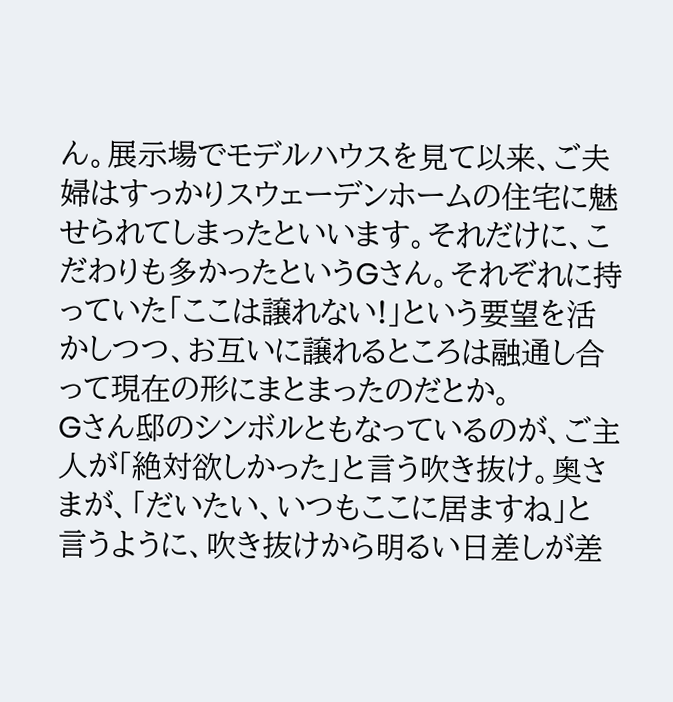ん。展示場でモデルハウスを見て以来、ご夫婦はすっかりスウェーデンホームの住宅に魅せられてしまったといいます。それだけに、こだわりも多かったというGさん。それぞれに持っていた「ここは譲れない!」という要望を活かしつつ、お互いに譲れるところは融通し合って現在の形にまとまったのだとか。
Gさん邸のシンボルともなっているのが、ご主人が「絶対欲しかった」と言う吹き抜け。奥さまが、「だいたい、いつもここに居ますね」と言うように、吹き抜けから明るい日差しが差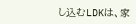し込むLDKは、家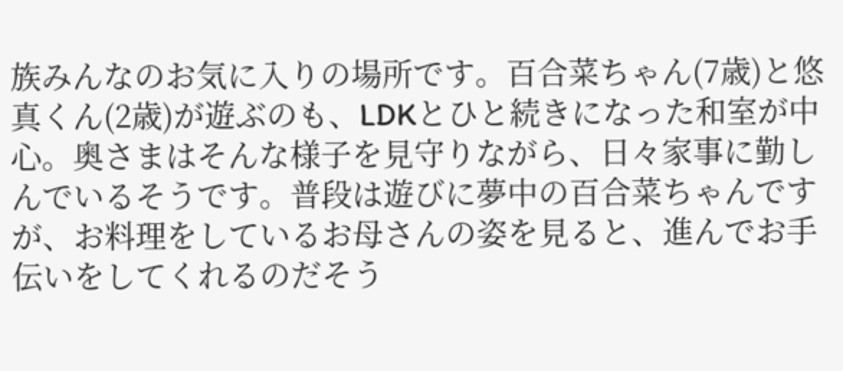族みんなのお気に入りの場所です。百合菜ちゃん(7歳)と悠真くん(2歳)が遊ぶのも、LDKとひと続きになった和室が中心。奥さまはそんな様子を見守りながら、日々家事に勤しんでいるそうです。普段は遊びに夢中の百合菜ちゃんですが、お料理をしているお母さんの姿を見ると、進んでお手伝いをしてくれるのだそう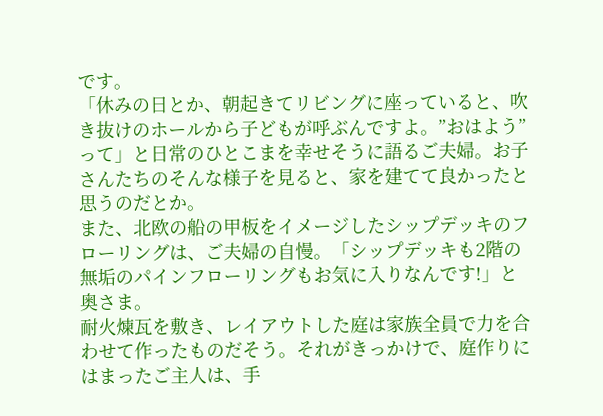です。
「休みの日とか、朝起きてリビングに座っていると、吹き抜けのホールから子どもが呼ぶんですよ。”おはよう”って」と日常のひとこまを幸せそうに語るご夫婦。お子さんたちのそんな様子を見ると、家を建てて良かったと思うのだとか。
また、北欧の船の甲板をイメージしたシップデッキのフローリングは、ご夫婦の自慢。「シップデッキも2階の無垢のパインフローリングもお気に入りなんです!」と奥さま。
耐火煉瓦を敷き、レイアウトした庭は家族全員で力を合わせて作ったものだそう。それがきっかけで、庭作りにはまったご主人は、手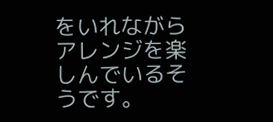をいれながらアレンジを楽しんでいるそうです。